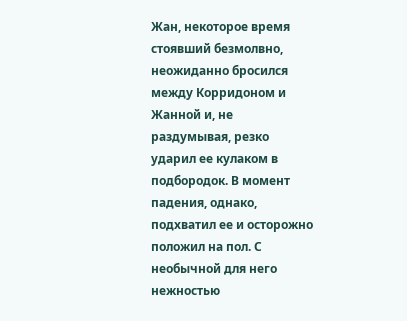Жан, некоторое время стоявший безмолвно, неожиданно бросился между Корридоном и Жанной и, не раздумывая, резко ударил ее кулаком в подбородок. В момент падения, однако, подхватил ее и осторожно положил на пол. С необычной для него нежностью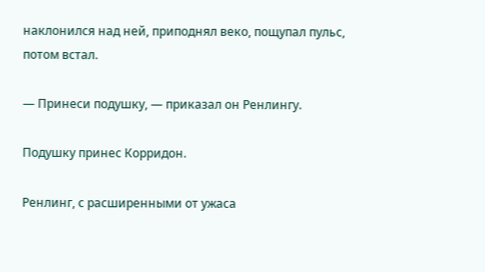наклонился над ней, приподнял веко, пощупал пульс, потом встал.

— Принеси подушку, — приказал он Ренлингу.

Подушку принес Корридон.

Ренлинг, с расширенными от ужаса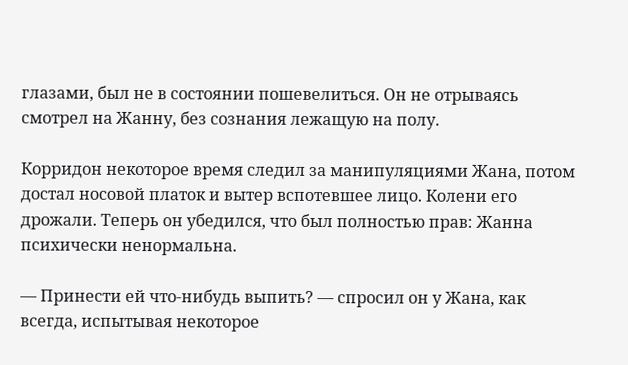глазами, был не в состоянии пошевелиться. Он не отрываясь смотрел на Жанну, без сознания лежащую на полу.

Корридон некоторое время следил за манипуляциями Жана, потом достал носовой платок и вытер вспотевшее лицо. Колени его дрожали. Теперь он убедился, что был полностью прав: Жанна психически ненормальна.

— Принести ей что-нибудь выпить? — спросил он у Жана, как всегда, испытывая некоторое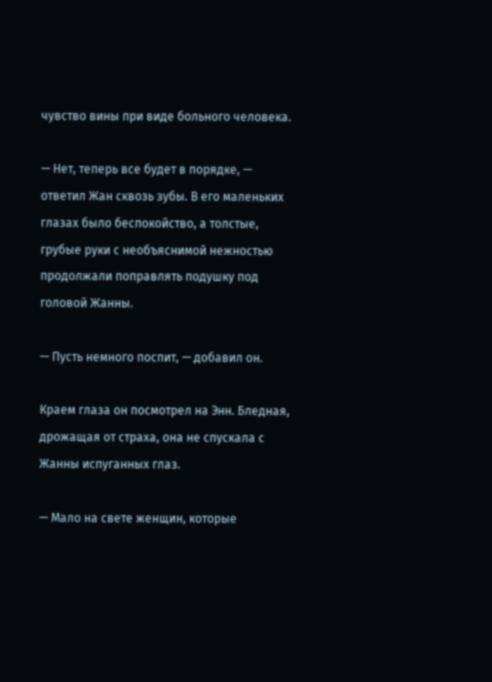чувство вины при виде больного человека.

— Нет, теперь все будет в порядке, — ответил Жан сквозь зубы. В его маленьких глазах было беспокойство, а толстые, грубые руки с необъяснимой нежностью продолжали поправлять подушку под головой Жанны.

— Пусть немного поспит, — добавил он.

Краем глаза он посмотрел на Энн. Бледная, дрожащая от страха, она не спускала с Жанны испуганных глаз.

— Мало на свете женщин, которые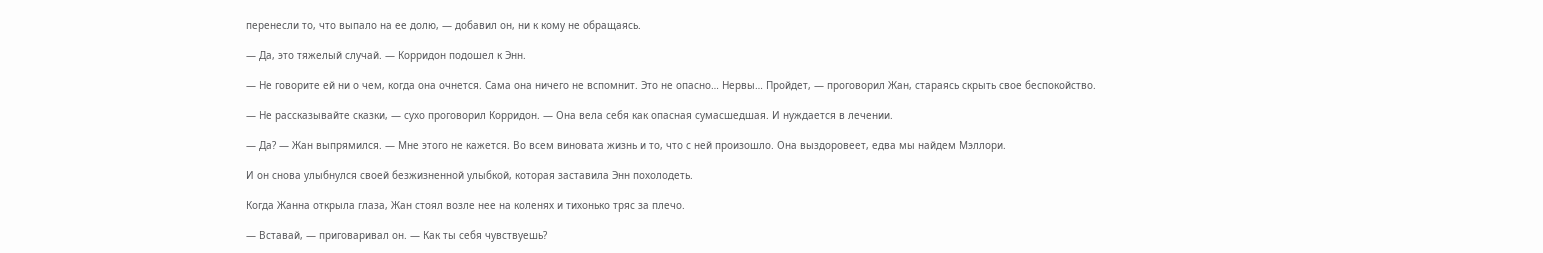перенесли то, что выпало на ее долю, — добавил он, ни к кому не обращаясь.

— Да, это тяжелый случай. — Корридон подошел к Энн.

— Не говорите ей ни о чем, когда она очнется. Сама она ничего не вспомнит. Это не опасно… Нервы… Пройдет, — проговорил Жан, стараясь скрыть свое беспокойство.

— Не рассказывайте сказки, — сухо проговорил Корридон. — Она вела себя как опасная сумасшедшая. И нуждается в лечении.

— Да? — Жан выпрямился. — Мне этого не кажется. Во всем виновата жизнь и то, что с ней произошло. Она выздоровеет, едва мы найдем Мэллори.

И он снова улыбнулся своей безжизненной улыбкой, которая заставила Энн похолодеть.

Когда Жанна открыла глаза, Жан стоял возле нее на коленях и тихонько тряс за плечо.

— Вставай, — приговаривал он. — Как ты себя чувствуешь?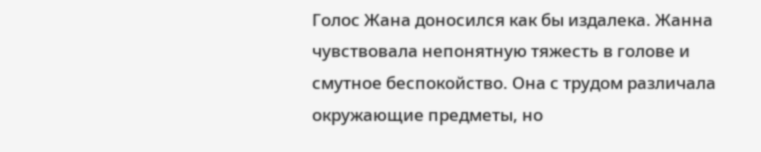Голос Жана доносился как бы издалека. Жанна чувствовала непонятную тяжесть в голове и смутное беспокойство. Она с трудом различала окружающие предметы, но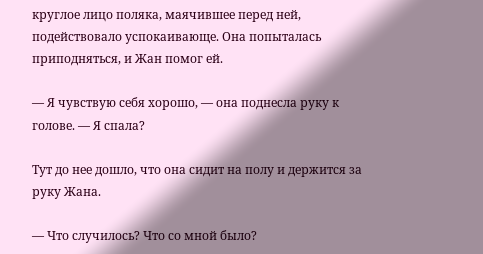круглое лицо поляка, маячившее перед ней, подействовало успокаивающе. Она попыталась приподняться, и Жан помог ей.

— Я чувствую себя хорошо, — она поднесла руку к голове. — Я спала?

Тут до нее дошло, что она сидит на полу и держится за руку Жана.

— Что случилось? Что со мной было?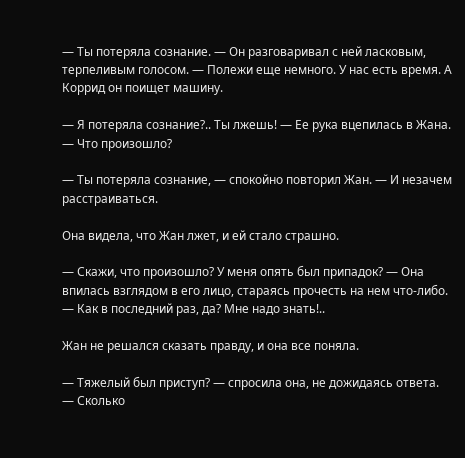— Ты потеряла сознание. — Он разговаривал с ней ласковым, терпеливым голосом. — Полежи еще немного. У нас есть время. А Коррид он поищет машину.

— Я потеряла сознание?.. Ты лжешь! — Ее рука вцепилась в Жана. — Что произошло?

— Ты потеряла сознание, — спокойно повторил Жан. — И незачем расстраиваться.

Она видела, что Жан лжет, и ей стало страшно.

— Скажи, что произошло? У меня опять был припадок? — Она впилась взглядом в его лицо, стараясь прочесть на нем что-либо. — Как в последний раз, да? Мне надо знать!..

Жан не решался сказать правду, и она все поняла.

— Тяжелый был приступ? — спросила она, не дожидаясь ответа. — Сколько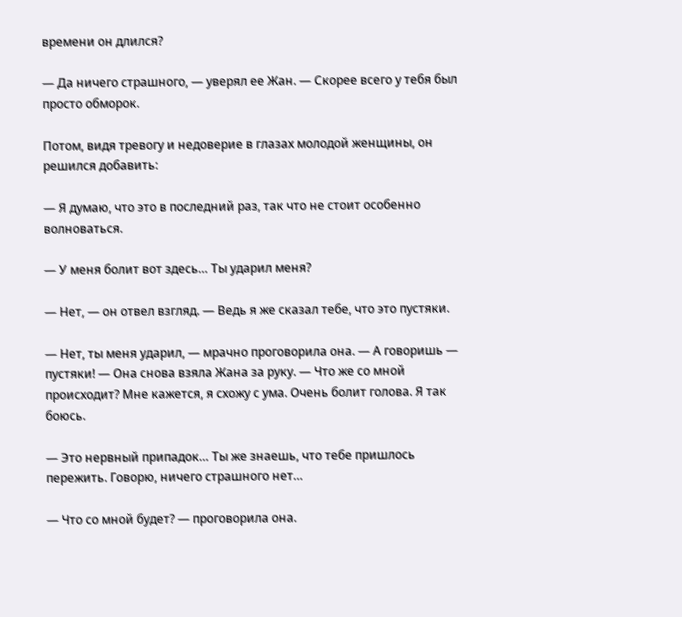времени он длился?

— Да ничего страшного, — уверял ее Жан. — Скорее всего у тебя был просто обморок.

Потом, видя тревогу и недоверие в глазах молодой женщины, он решился добавить:

— Я думаю, что это в последний раз, так что не стоит особенно волноваться.

— У меня болит вот здесь… Ты ударил меня?

— Нет, — он отвел взгляд. — Ведь я же сказал тебе, что это пустяки.

— Нет, ты меня ударил, — мрачно проговорила она. — А говоришь — пустяки! — Она снова взяла Жана за руку. — Что же со мной происходит? Мне кажется, я схожу с ума. Очень болит голова. Я так боюсь.

— Это нервный припадок… Ты же знаешь, что тебе пришлось пережить. Говорю, ничего страшного нет…

— Что со мной будет? — проговорила она.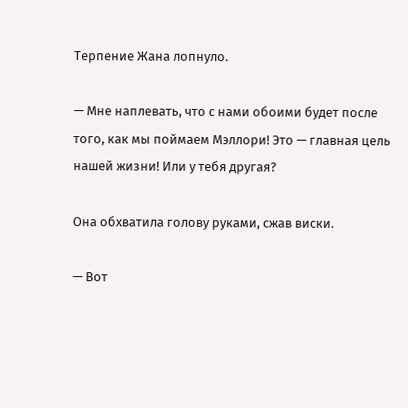Терпение Жана лопнуло.

— Мне наплевать, что с нами обоими будет после того, как мы поймаем Мэллори! Это — главная цель нашей жизни! Или у тебя другая?

Она обхватила голову руками, сжав виски.

— Вот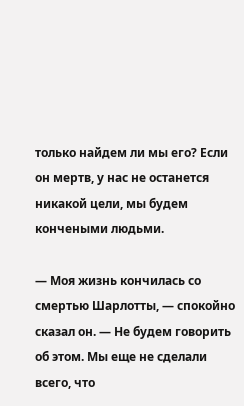только найдем ли мы его? Если он мертв, у нас не останется никакой цели, мы будем кончеными людьми.

— Моя жизнь кончилась со смертью Шарлотты, — спокойно сказал он. — Не будем говорить об этом. Мы еще не сделали всего, что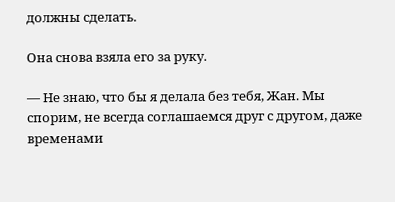должны сделать.

Она снова взяла его за руку.

— Не знаю, что бы я делала без тебя, Жан. Мы спорим, не всегда соглашаемся друг с другом, даже временами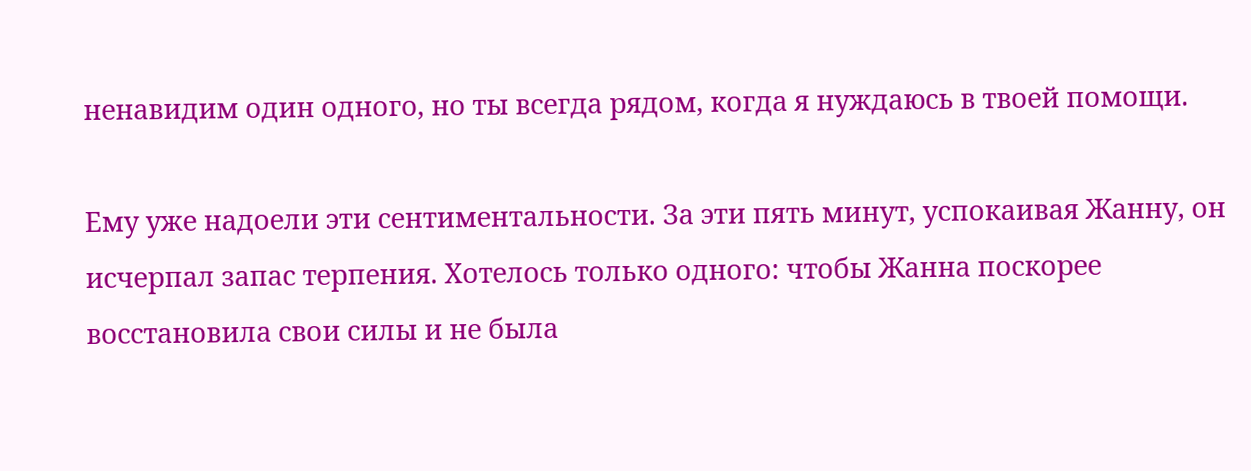ненавидим один одного, но ты всегда рядом, когда я нуждаюсь в твоей помощи.

Ему уже надоели эти сентиментальности. За эти пять минут, успокаивая Жанну, он исчерпал запас терпения. Хотелось только одного: чтобы Жанна поскорее восстановила свои силы и не была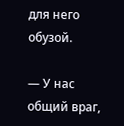для него обузой.

— У нас общий враг,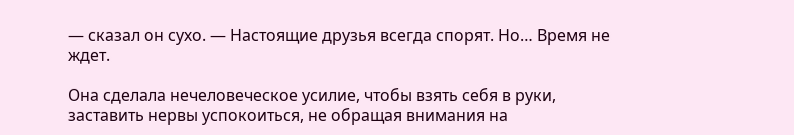— сказал он сухо. — Настоящие друзья всегда спорят. Но… Время не ждет.

Она сделала нечеловеческое усилие, чтобы взять себя в руки, заставить нервы успокоиться, не обращая внимания на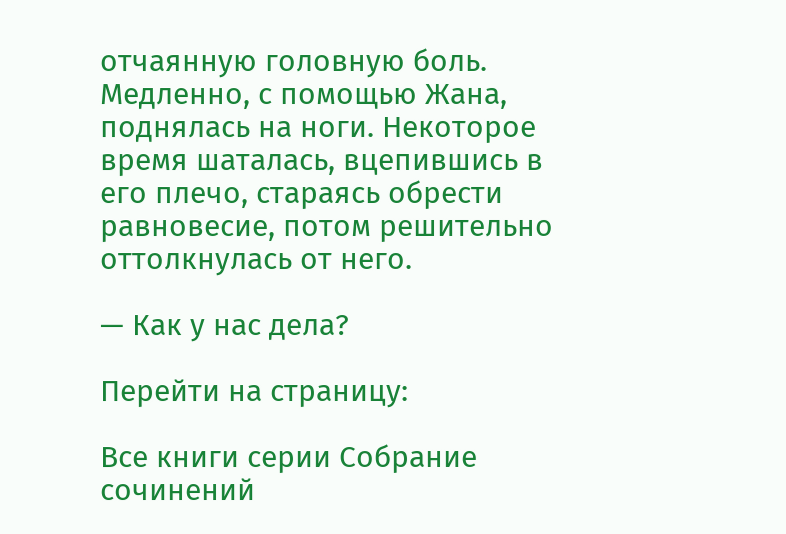отчаянную головную боль. Медленно, с помощью Жана, поднялась на ноги. Некоторое время шаталась, вцепившись в его плечо, стараясь обрести равновесие, потом решительно оттолкнулась от него.

— Как у нас дела?

Перейти на страницу:

Все книги серии Собрание сочинений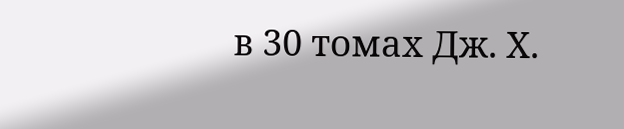в 30 томах Дж. Х.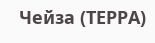Чейза (ТЕРРА)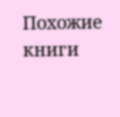Похожие книги